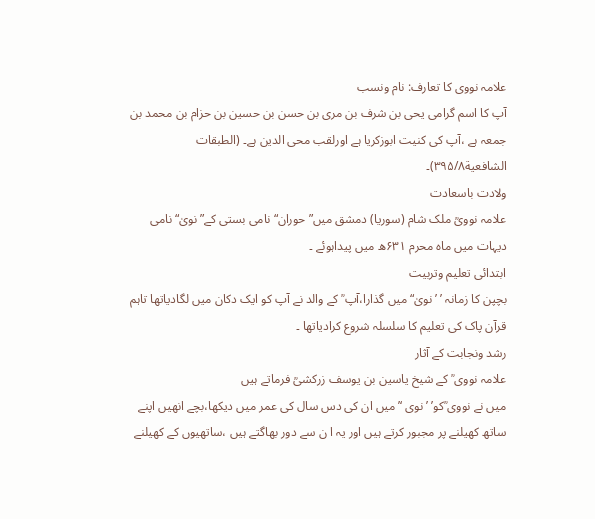علامہ نووی کا تعارف: نام ونسب
آپ کا اسم گرامی یحی بن شرف بن مری بن حسن بن حسین بن حزام بن محمد بن جمعہ ہے ،آپ کی کنیت ابوزکریا ہے اورلقب محی الدین ہے۔ (الطبقات الشافعیة۳۹۵/۸)۔
ولادت باسعادت
علامہ نوویؒ ملک شام (سوریا) دمشق میں” حوران“ نامی بستی کے” نویٰ“ نامی دیہات میں ماہ محرم ۶۳۱ھ میں پیداہوئے ۔
ابتدائی تعلیم وتربیت
بچپن کا زمانہ ’ ’نویٰ“ میں گذارا،آپ ؒ کے والد نے آپ کو ایک دکان میں لگادیاتھا تاہم قرآن پاک کی تعلیم کا سلسلہ شروع کرادیاتھا ۔
رشد ونجابت کے آثار
علامہ نووی ؒ کے شیخ یاسین بن یوسف زرکشیؒ فرماتے ہیں
میں نے نووی ؒکو’ ’نوی ‘’میں ان کی دس سال کی عمر میں دیکھا،بچے انھیں اپنے ساتھ کھیلنے پر مجبور کرتے ہیں اور یہ ا ن سے دور بھاگتے ہیں ،ساتھیوں کے کھیلنے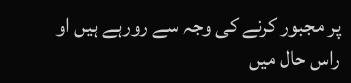پر مجبور کرنے کی وجہ سے رورہے ہیں او راس حال میں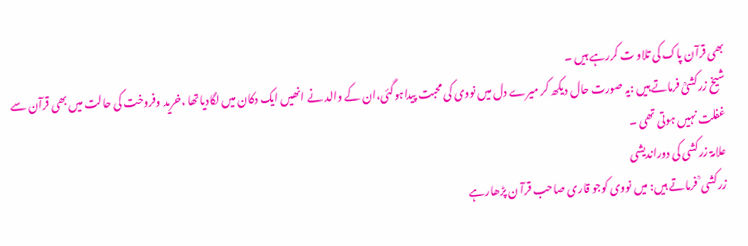بھی قرآن پاک کی تلاو ت کررہے ہیں ۔
شیخ زرکشیؒ فرماتے ہیں :یہ صورت حال دیکھ کر میرے دل میں نووی کی محبت پیداہوگئی،ان کے والد نے انھیں ایک دکان میں لگادیاتھا ،خرید وفروخت کی حالت میں بھی قرآن سے غفلت نہیں ہوتی تھی ۔
علامۃ زرکشی کی دوراندیشی
زرکشی ؒ فرماتے ہیں: میں نووی کوجو قاری صاحب قرآ ن پڑھارہے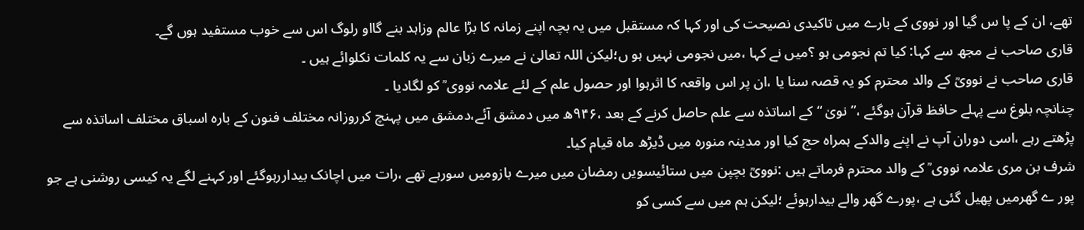تھے، ان کے پا س گیا اور نووی کے بارے میں تاکیدی نصیحت کی اور کہا کہ مستقبل میں یہ بچہ اپنے زمانہ کا بڑا عالم وزاہد بنے گااو رلوگ اس سے خوب مستفید ہوں گے۔
قاری صاحب نے مجھ سے کہا: کیا تم نجومی ہو ؟میں نے کہا ،میں نجومی نہیں ہو ں؛لیکن اللہ تعالیٰ نے میرے زبان سے یہ کلمات نکلوائے ہیں ۔
قاری صاحب نے نوویؒ کے والد محترم کو یہ قصہ سنا یا ،ان پر اس واقعہ کا اثرہوا اور حصول علم کے لئے علامہ نووی ؒ کو لگادیا ۔
چنانچہ بلوغ سے پہلے حافظ قرآن ہوگئے ،”نویٰ “کے اساتذہ سے علم حاصل کرنے کے بعد ،۹۴۶ھ میں دمشق آئے،دمشق میں پہنچ کرروزانہ مختلف فنون کے بارہ اسباق مختلف اساتذہ سے پڑھتے رہے ،اسی دوران آپ نے اپنے والدکے ہمراہ حج کیا اور مدینہ منورہ میں ڈیڑھ ماہ قیام کیا۔
شرف بن مری علامہ نووی ؒ کے والد محترم فرماتے ہیں :نوویؒ بچپن میں ستائیسویں رمضان میں میرے بازومیں سورہے تھے ،رات میں اچانک بیداررہوگئے اور کہنے لگے یہ کیسی روشنی ہے جو پور ے گھرمیں پھیل گئی ہے ،پورے گھر والے بیدارہوئے ؛لیکن ہم میں سے کسی کو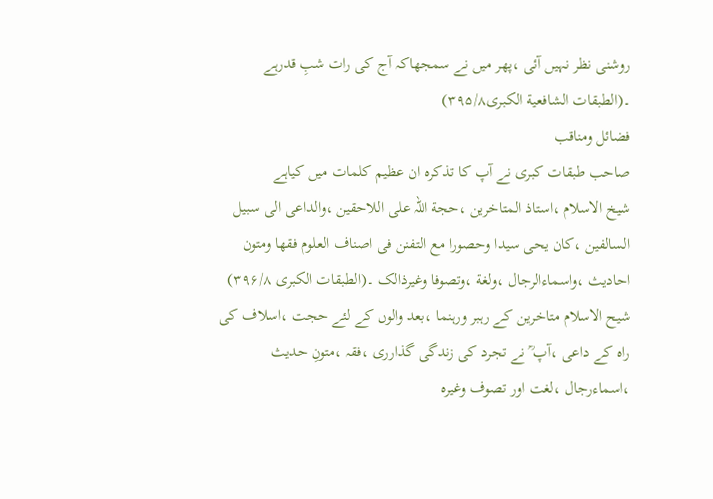روشنی نظر نہیں آئی ،پھر میں نے سمجھاکہ آج کی رات شبِ قدرہے ۔(الطبقات الشافعیة الکبری۳۹۵/۸)
فضائل ومناقب
صاحب طبقات کبری نے آپ کا تذکرہ ان عظیم کلمات میں کیاہے
شیخ الاسلام ،استاذ المتاخرین ،حجة اللہ علی اللاحقین ،والداعی الی سبیل السالفین ،کان یحی سیدا وحصورا مع التفنن فی اصناف العلوم فقھا ومتون احادیث ،واسماءالرجال ،ولغة ،وتصوفا وغیرذالک ۔(الطبقات الکبری ۳۹۶/۸)
شیح الاسلام متاخرین کے رہبر ورہنما ،بعد والوں کے لئے حجت ،اسلاف کی راہ کے داعی ،آپ ؒ نے تجرد کی زندگی گذارری ،فقہ ،متونِ حدیث ،اسماءرجال ،لغت اور تصوف وغیرہ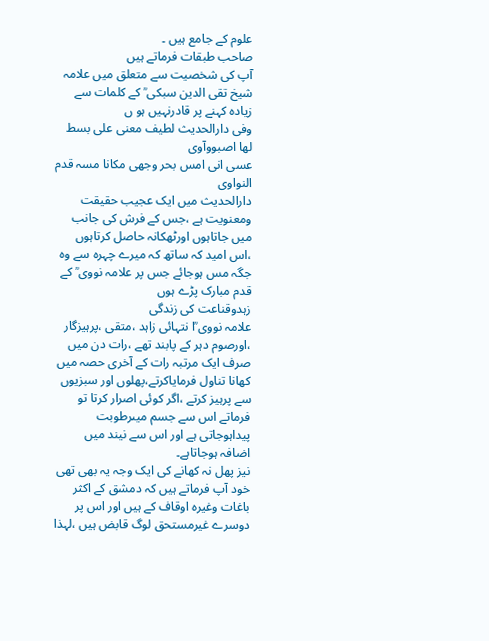علوم کے جامع ہیں ۔
صاحب طبقات فرماتے ہیں
آپ کی شخصیت سے متعلق میں علامہ شیخ تقی الدین سبکی ؒ کے کلمات سے زیادہ کہنے پر قادرنہیں ہو ں
وفی دارالحدیث لطیف معنی علی بسط لھا اصبووآوی
عسی انی امس بحر وجھی مکانا مسہ قدم النواوی
دارالحدیث میں ایک عجیب حقیقت ومعنویت ہے ،جس کے فرش کی جانب میں جاتاہوں اورٹھکانہ حاصل کرتاہوں ،اس امید کہ ساتھ کہ میرے چہرہ سے وہ جگہ مس ہوجائے جس پر علامہ نووی ؒ کے قدم مبارک پڑے ہوں
زہدوقناعت کی زندگی
علامہ نووی ؒا نتہائی زاہد ،متقی ،پرہیزگار ،اورصوم دہر کے پابند تھے ،رات دن میں صرف ایک مرتبہ رات کے آخری حصہ میں کھانا تناول فرمایاکرتے،پھلوں اور سبزیوں سے پرہیز کرتے ،اگر کوئی اصرار کرتا تو فرماتے اس سے جسم میںرطوبت پیداہوجاتی ہے اور اس سے نیند میں اضافہ ہوجاتاہے۔
نیز پھل نہ کھانے کی ایک وجہ یہ بھی تھی خود آپ فرماتے ہیں کہ دمشق کے اکثر باغات وغیرہ اوقاف کے ہیں اور اس پر دوسرے غیرمستحق لوگ قابض ہیں ،لہذا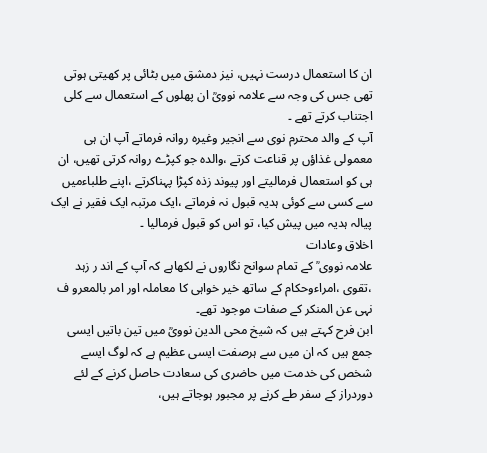ان کا استعمال درست نہیں، نیز دمشق میں بٹائی پر کھیتی ہوتی تھی جس کی وجہ سے علامہ نوویؒ ان پھلوں کے استعمال سے کلی اجتناب کرتے تھے ۔
آپ کے والد محترم نوی سے انجیر وغیرہ روانہ فرماتے آپ ان ہی معمولی غذاؤں پر قناعت کرتے ،والدہ جو کپڑے روانہ کرتی تھیں، ان ہی کو استعمال فرمالیتے اور پیوند زذہ کپڑا پہناکرتے ،اپنے طلباءمیں سے کسی سے کوئی ہدیہ قبول نہ فرماتے ،ایک مرتبہ ایک فقیر نے ایک پیالہ ہدیہ میں پیش کیا، تو اس کو قبول فرمالیا ۔
اخلاق وعادات
علامہ نووی ؒ کے تمام سوانح نگاروں نے لکھاہے کہ آپ کے اند ر زہد ،تقوی ،امراءوحکام کے ساتھ خیر خواہی کا معاملہ اور امر بالمعرو ف نہی عن المنکر کے صفات موجود تھے۔
ابن فرح کہتے ہیں کہ شیخ محی الدین نوویؒ میں تین باتیں ایسی جمع ہیں کہ ان میں سے ہرصفت ایسی عظیم ہے کہ لوگ ایسے شخص کی خدمت میں حاضری کی سعادت حاصل کرنے کے لئے دوردراز کے سفر طے کرنے پر مجبور ہوجاتے ہیں،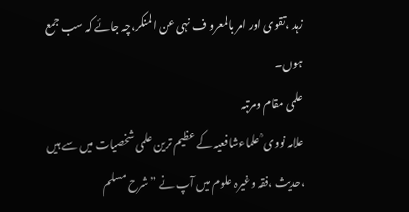زہد ،تقوی اور امر بالمعرو ف نہی عن المنکر،چہ جائے کہ سب جمع ہوں۔
علمی مقام ومرتبہ
علامہ نووی ؒ علماءشافعیہ کے عظیم ترین علمی شخصیات میں سے ہیں ،حدیث ،فقہ وغیرہ علوم میں آپ نے ”شرح مسلم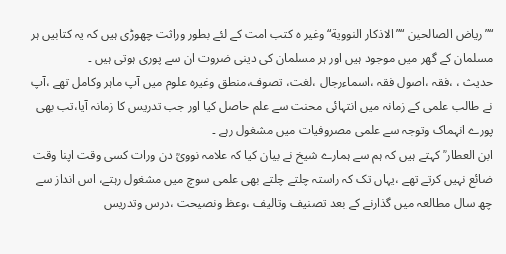“”ریاض الصالحین “”الاذکار النوویة“ وغیر ہ کتب امت کے لئے بطور وراثت چھوڑی ہیں کہ یہ کتابیں ہر مسلمان کے گھر میں موجود ہیں اور ہر مسلمان کی دینی ضروت ان سے پوری ہوتی ہیں ۔
حدیث ، ،فقہ ،اصول فقہ ،اسماءرجال ،لغت، تصوف،منطق وغیرہ علوم میں آپ ماہر وکامل تھے ،آپ نے طالب علمی کے زمانہ میں انتہائی محنت سے علم حاصل کیا اور جب تدریس کا زمانہ آیا،تب بھی پورے انہماک وتوجہ سے علمی مصروفیات میں مشغول رہے ۔
ابن العطار ؒ کہتے ہیں کہ ہم سے ہمارے شیخ نے بیان کیا کہ علامہ نوویؒ دن ورات کسی وقت اپنا وقت ضائع نہیں کرتے تھے ،یہاں تک کہ راستہ چلتے چلتے بھی علمی سوچ میں مشغول رہتے، اس انداز سے چھ سال مطالعہ میں گذارنے کے بعد تصنیف وتالیف ،وعظ ونصیحت ،درس وتدریس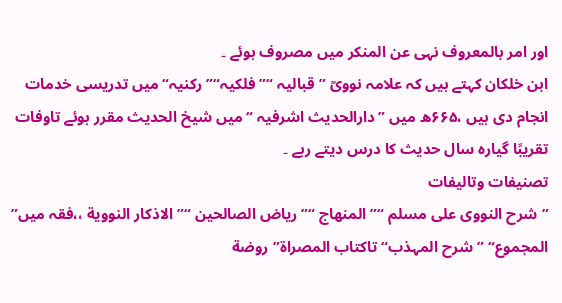اور امر بالمعروف نہی عن المنکر میں مصروف ہوئے ۔
ابن خلکان کہتے ہیں کہ علامہ نوویؒ ”قبالیہ “”فلکیہ“”رکنیہ“میں تدریسی خدمات انجام دی ہیں ،۶۶۵ھ میں ”دارالحدیث اشرفیہ “میں شیخ الحدیث مقرر ہوئے تاوفات تقریبًا گیارہ سال حدیث کا درس دیتے رہے ۔
تصنیفات وتالیفات
”شرح النووی علی مسلم “”المنھاج “”ریاض الصالحین “”الاذکار النوویة ،،فقہ میں” المجموع“ ”شرح المہذب“ تاکتاب المصراة”روضة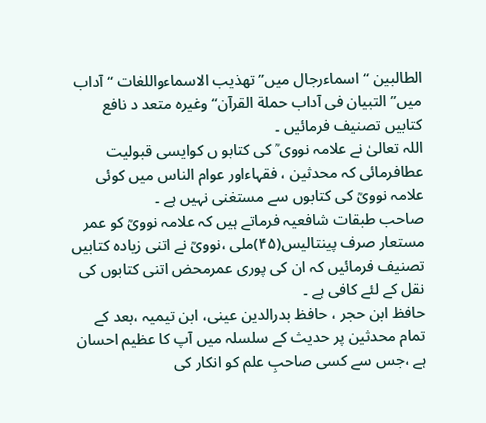الطالبین “اسماءرجال میں” تھذیب الاسماءواللغات “ آداب میں” التبیان فی آداب حملة القرآن“ وغیرہ متعد د نافع کتابیں تصنیف فرمائیں ۔
اللہ تعالیٰ نے علامہ نووی ؒ کی کتابو ں کوایسی قبولیت عطافرمائی کہ محدثین ، فقہاءاور عوام الناس میں کوئی علامہ نوویؒ کی کتابوں سے مستغنی نہیں ہے ۔
صاحب طبقات شافعیہ فرماتے ہیں کہ علامہ نوویؒ کو عمر مستعار صرف پینتالیس(۴۵)ملی ،نوویؒ نے اتنی زیادہ کتابیں تصنیف فرمائیں کہ ان کی پوری عمرمحض اتنی کتابوں کی نقل کے لئے کافی ہے ۔
حافظ ابن حجر ، حافظ بدرالدین عینی، ابن تیمیہ ،بعد کے تمام محدثین پر حدیث کے سلسلہ میں آپ کا عظیم احسان ہے ،جس سے کسی صاحبِ علم کو انکار کی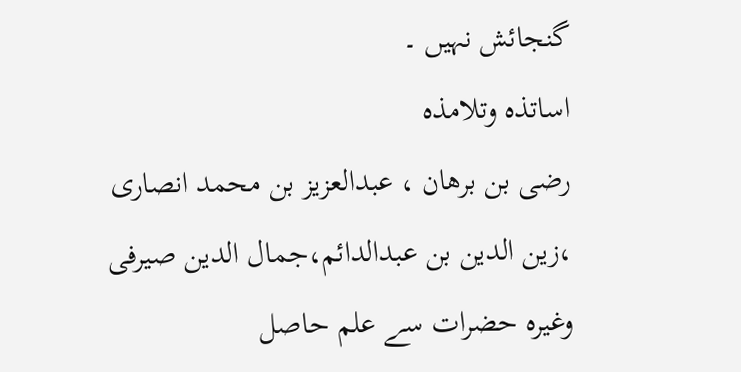گنجائش نہیں ۔
اساتذہ وتلامذہ
رضی بن برھان ، عبدالعزیز بن محمد انصاری ،زین الدین بن عبدالدائم،جمال الدین صیرفی وغیرہ حضرات سے علم حاصل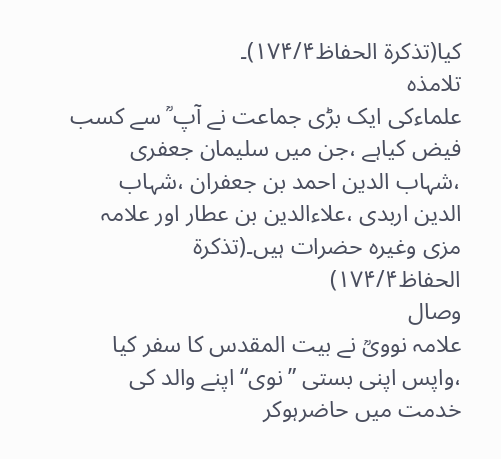کیا(تذکرة الحفاظ۱۷۴/۴)۔
تلامذہ
علماءکی ایک بڑی جماعت نے آپ ؒ سے کسب فیض کیاہے ،جن میں سلیمان جعفری ،شہاب الدین احمد بن جعفران ،شہاب الدین اربدی ،علاءالدین بن عطار اور علامہ مزی وغیرہ حضرات ہیں۔(تذکرة الحفاظ۱۷۴/۴)
وصال
علامہ نوویؒ نے بیت المقدس کا سفر کیا ،واپس اپنی بستی ”نوی“ اپنے والد کی خدمت میں حاضرہوکر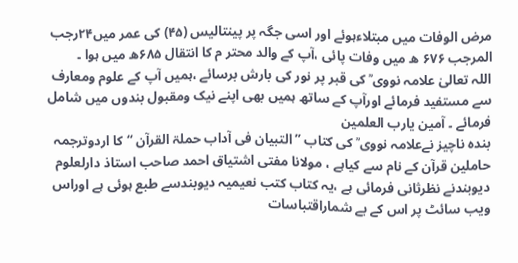مرض الوفات میں مبتلاءہوئے اور اسی جگہ پر پینتالیس (۴۵) کی عمر میں۲۴رجب المرجب ۶۷۶ ھ میں وفات پائی ،آپ کے والد محتر م کا انتقال ۶۸۵ھ میں ہوا ۔
اللہ تعالیٰ علامہ نووی ؒ کی قبر پر نور کی بارش برسائے ،ہمیں آپ کے علوم ومعارف سے مستفید فرمائے اورآپ کے ساتھ ہمیں بھی اپنے نیک ومقبول بندوں میں شامل فرمائے ۔ آمین یارب العلمین
بندہ ناچیز نےعلامہ نووی ؒ کی کتاب ’’التبیان فی آداب حملۃ القرآن ‘‘کا اردوترجمہ حاملین قرآن کے نام سے کیاہے ، مولانا مفتی اشتیاق احمد صاحب استاذ دارلعلوم دیوبندنے نظرثانی فرمائی ہے ،یہ کتاب کتب نعیمیہ دیوبندسے طبع ہوئی ہے اوراس ویب سائٹ پر اس کے بے شماراقتباسات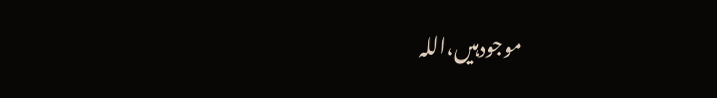موجودہیں،اللہ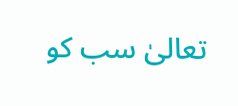تعالیٰ سب کو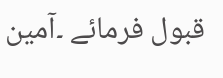قبول فرمائے ۔آمین